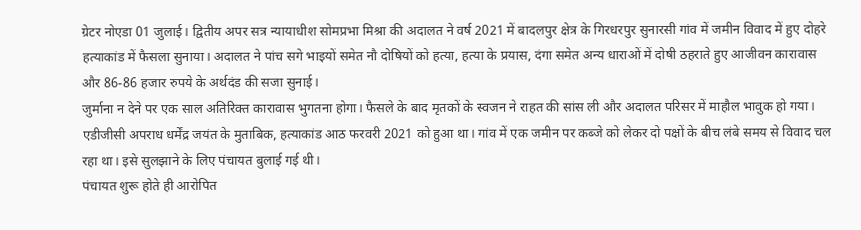ग्रेटर नोएडा 01 जुलाई। द्वितीय अपर सत्र न्यायाधीश सोमप्रभा मिश्रा की अदालत ने वर्ष 2021 में बादलपुर क्षेत्र के गिरधरपुर सुनारसी गांव में जमीन विवाद में हुए दोहरे हत्याकांड में फैसला सुनाया। अदालत ने पांच सगे भाइयों समेत नौ दोषियों को हत्या, हत्या के प्रयास, दंगा समेत अन्य धाराओं में दोषी ठहराते हुए आजीवन कारावास और 86-86 हजार रुपये के अर्थदंड की सजा सुनाई।
जुर्माना न देने पर एक साल अतिरिक्त कारावास भुगतना होगा। फैसले के बाद मृतकों के स्वजन ने राहत की सांस ली और अदालत परिसर में माहौल भावुक हो गया।
एडीजीसी अपराध धर्मेंद्र जयंत के मुताबिक, हत्याकांड आठ फरवरी 2021 को हुआ था। गांव में एक जमीन पर कब्जे को लेकर दो पक्षों के बीच लंबे समय से विवाद चल रहा था। इसे सुलझाने के लिए पंचायत बुलाई गई थी।
पंचायत शुरू होते ही आरोपित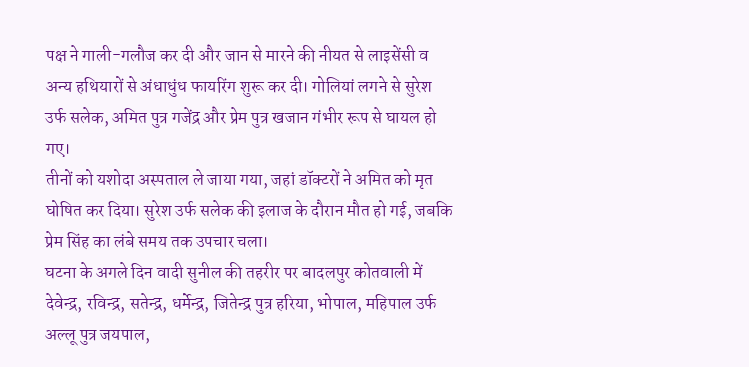पक्ष ने गाली-गलौज कर दी और जान से मारने की नीयत से लाइसेंसी व अन्य हथियारों से अंधाधुंध फायरिंग शुरू कर दी। गोलियां लगने से सुरेश उर्फ सलेक, अमित पुत्र गजेंद्र और प्रेम पुत्र खजान गंभीर रूप से घायल हो गए।
तीनों को यशोदा अस्पताल ले जाया गया, जहां डॉक्टरों ने अमित को मृत घोषित कर दिया। सुरेश उर्फ सलेक की इलाज के दौरान मौत हो गई, जबकि प्रेम सिंह का लंबे समय तक उपचार चला।
घटना के अगले दिन वादी सुनील की तहरीर पर बादलपुर कोतवाली में देवेन्द्र, रविन्द्र, सतेन्द्र, धर्मेन्द्र, जितेन्द्र पुत्र हरिया, भोपाल, महिपाल उर्फ अल्लू पुत्र जयपाल,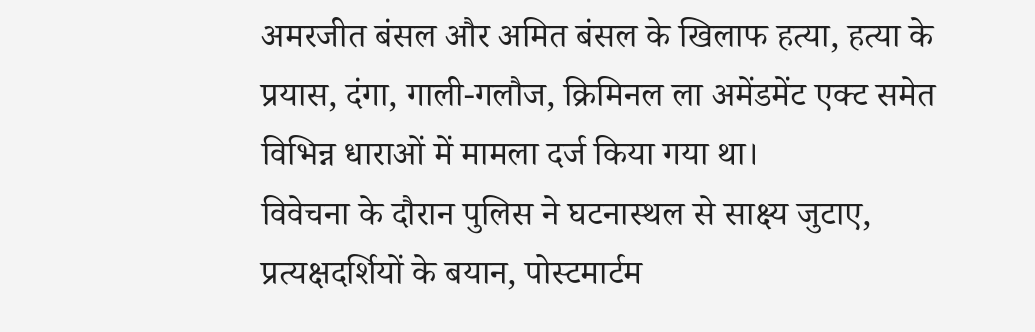अमरजीत बंसल और अमित बंसल के खिलाफ हत्या, हत्या के प्रयास, दंगा, गाली-गलौज, क्रिमिनल ला अमेंडमेंट एक्ट समेत विभिन्न धाराओं में मामला दर्ज किया गया था।
विवेचना के दौरान पुलिस ने घटनास्थल से साक्ष्य जुटाए, प्रत्यक्षदर्शियों के बयान, पोस्टमार्टम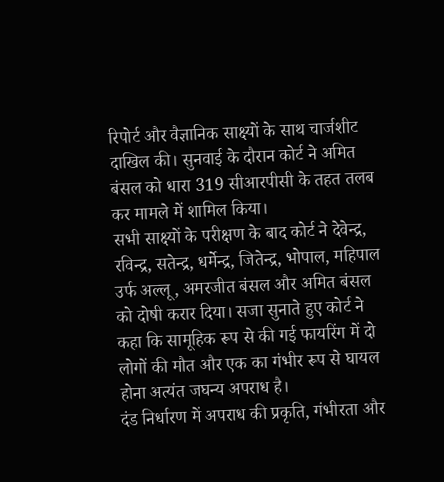रिपोर्ट और वैज्ञानिक साक्ष्यों के साथ चार्जशीट दाखिल की। सुनवाई के दौरान कोर्ट ने अमित बंसल को धारा 319 सीआरपीसी के तहत तलब कर मामले में शामिल किया।
सभी साक्ष्यों के परीक्षण के बाद कोर्ट ने देवेन्द्र, रविन्द्र, सतेन्द्र, धर्मेन्द्र, जितेन्द्र, भोपाल, महिपाल उर्फ अल्लू, अमरजीत बंसल और अमित बंसल को दोषी करार दिया। सजा सुनाते हुए कोर्ट ने कहा कि सामूहिक रूप से की गई फायरिंग में दो लोगों की मौत और एक का गंभीर रूप से घायल होना अत्यंत जघन्य अपराध है।
दंड निर्धारण में अपराध की प्रकृति, गंभीरता और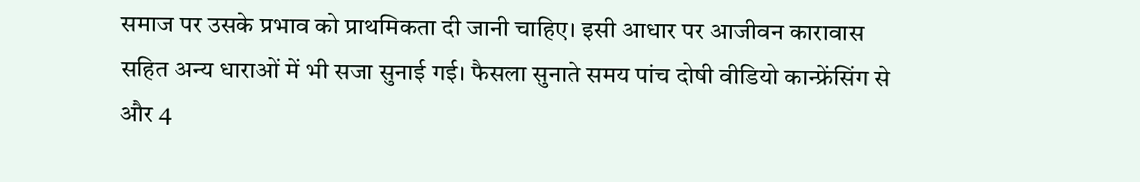समाज पर उसके प्रभाव को प्राथमिकता दी जानी चाहिए। इसी आधार पर आजीवन कारावास सहित अन्य धाराओं में भी सजा सुनाई गई। फैसला सुनाते समय पांच दोषी वीडियो कान्फ्रेंसिंग से और 4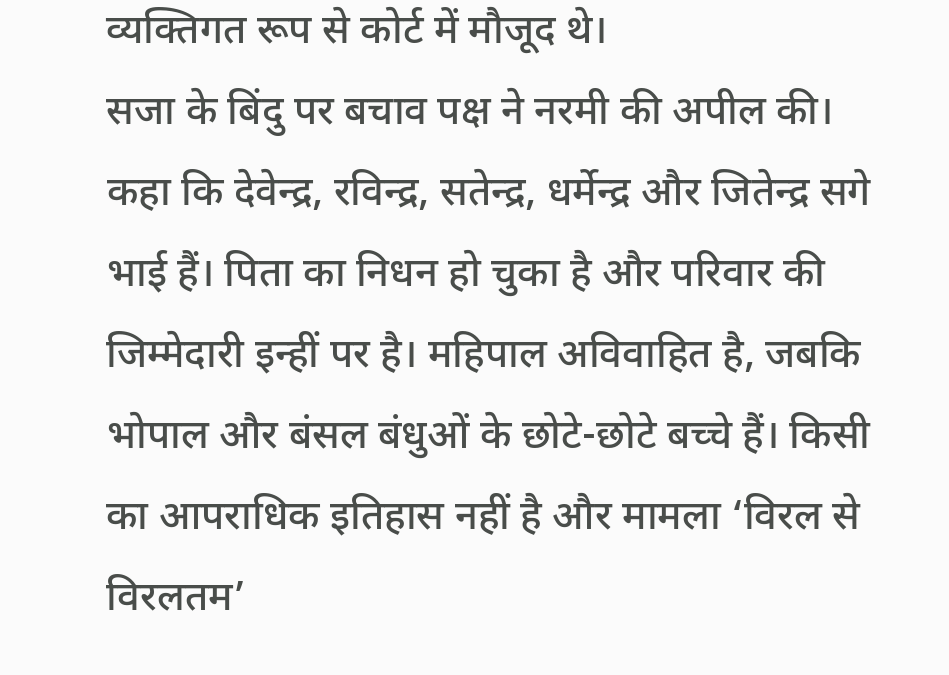व्यक्तिगत रूप से कोर्ट में मौजूद थे।
सजा के बिंदु पर बचाव पक्ष ने नरमी की अपील की। कहा कि देवेन्द्र, रविन्द्र, सतेन्द्र, धर्मेन्द्र और जितेन्द्र सगे भाई हैं। पिता का निधन हो चुका है और परिवार की जिम्मेदारी इन्हीं पर है। महिपाल अविवाहित है, जबकि भोपाल और बंसल बंधुओं के छोटे-छोटे बच्चे हैं। किसी का आपराधिक इतिहास नहीं है और मामला ‘विरल से विरलतम’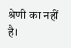श्रेणी का नहीं है।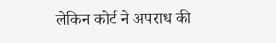लेकिन कोर्ट ने अपराध की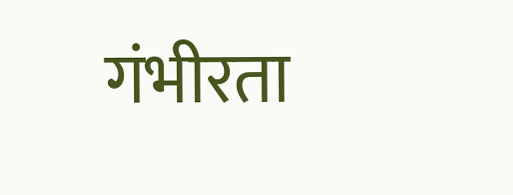गंभीरता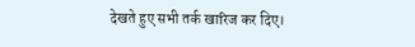देखते हुए सभी तर्क खारिज कर दिए।